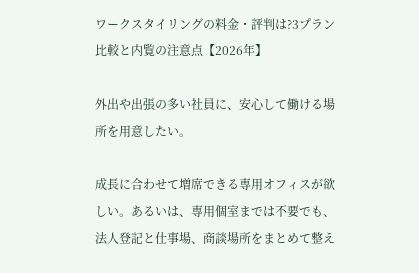ワークスタイリングの料金・評判は?3プラン比較と内覧の注意点【2026年】

外出や出張の多い社員に、安心して働ける場所を用意したい。

成長に合わせて増席できる専用オフィスが欲しい。あるいは、専用個室までは不要でも、法人登記と仕事場、商談場所をまとめて整え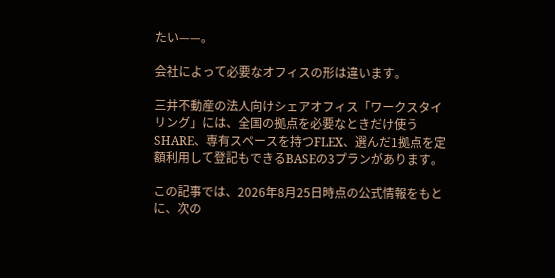たい——。

会社によって必要なオフィスの形は違います。

三井不動産の法人向けシェアオフィス「ワークスタイリング」には、全国の拠点を必要なときだけ使うSHARE、専有スペースを持つFLEX、選んだ1拠点を定額利用して登記もできるBASEの3プランがあります。

この記事では、2026年8月25日時点の公式情報をもとに、次の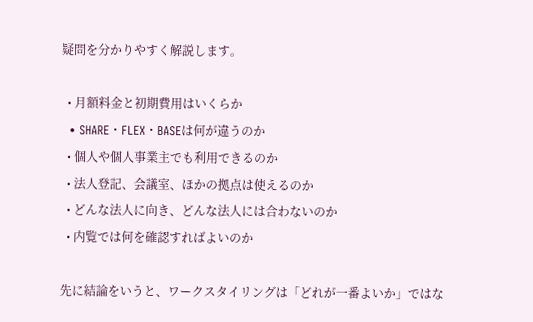疑問を分かりやすく解説します。

  • 月額料金と初期費用はいくらか
  • SHARE・FLEX・BASEは何が違うのか
  • 個人や個人事業主でも利用できるのか
  • 法人登記、会議室、ほかの拠点は使えるのか
  • どんな法人に向き、どんな法人には合わないのか
  • 内覧では何を確認すればよいのか

先に結論をいうと、ワークスタイリングは「どれが一番よいか」ではな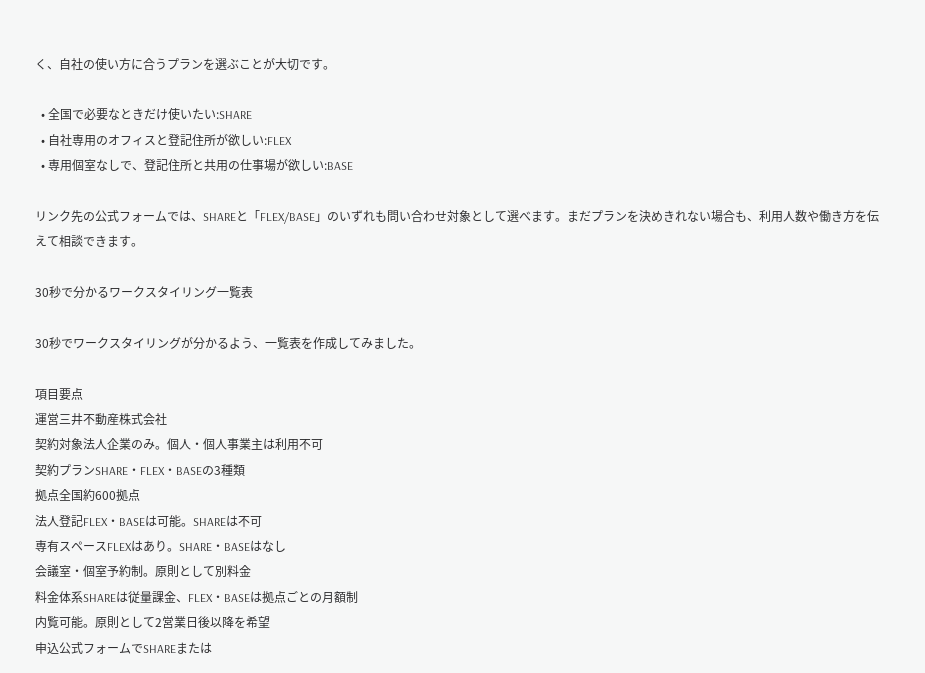く、自社の使い方に合うプランを選ぶことが大切です。

  • 全国で必要なときだけ使いたい:SHARE
  • 自社専用のオフィスと登記住所が欲しい:FLEX
  • 専用個室なしで、登記住所と共用の仕事場が欲しい:BASE

リンク先の公式フォームでは、SHAREと「FLEX/BASE」のいずれも問い合わせ対象として選べます。まだプランを決めきれない場合も、利用人数や働き方を伝えて相談できます。

30秒で分かるワークスタイリング一覧表

30秒でワークスタイリングが分かるよう、一覧表を作成してみました。

項目要点
運営三井不動産株式会社
契約対象法人企業のみ。個人・個人事業主は利用不可
契約プランSHARE・FLEX・BASEの3種類
拠点全国約600拠点
法人登記FLEX・BASEは可能。SHAREは不可
専有スペースFLEXはあり。SHARE・BASEはなし
会議室・個室予約制。原則として別料金
料金体系SHAREは従量課金、FLEX・BASEは拠点ごとの月額制
内覧可能。原則として2営業日後以降を希望
申込公式フォームでSHAREまたは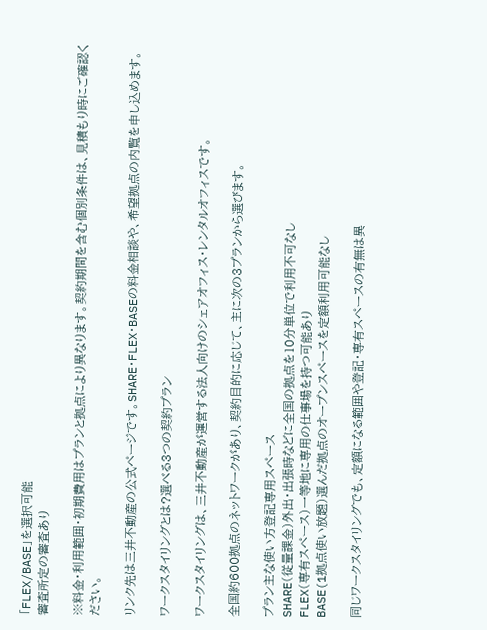「FLEX/BASE」を選択可能
審査所定の審査あり

※料金・利用範囲・初期費用はプランと拠点により異なります。契約期間を含む個別条件は、見積もり時にご確認ください。

リンク先は三井不動産の公式ページです。SHARE・FLEX・BASEの料金相談や、希望拠点の内覧を申し込めます。

ワークスタイリングとは?選べる3つの契約プラン

ワークスタイリングは、三井不動産が運営する法人向けのシェアオフィス・レンタルオフィスです。

全国約600拠点のネットワークがあり、契約目的に応じて、主に次の3プランから選びます。

プラン主な使い方登記専用スペース
SHARE(従量課金)外出・出張時などに全国の拠点を10分単位で利用不可なし
FLEX(専有スペース)一等地に専用の仕事場を持つ可能あり
BASE(1拠点使い放題)選んだ拠点のオープンスペースを定額利用可能なし

同じワークスタイリングでも、定額になる範囲や登記・専有スペースの有無は異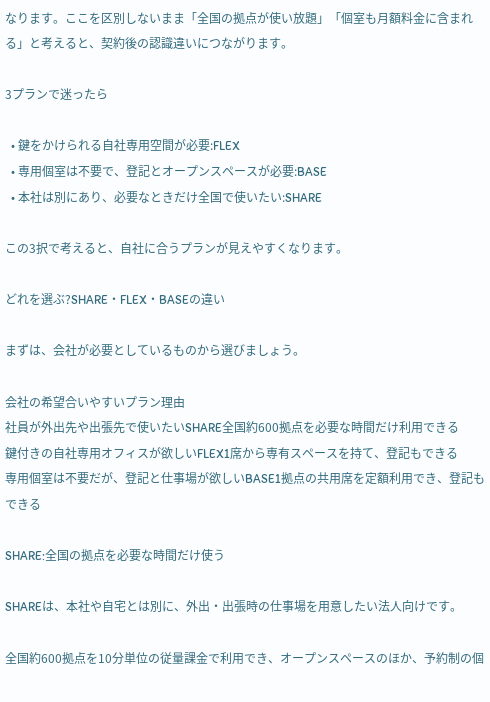なります。ここを区別しないまま「全国の拠点が使い放題」「個室も月額料金に含まれる」と考えると、契約後の認識違いにつながります。

3プランで迷ったら

  • 鍵をかけられる自社専用空間が必要:FLEX
  • 専用個室は不要で、登記とオープンスペースが必要:BASE
  • 本社は別にあり、必要なときだけ全国で使いたい:SHARE

この3択で考えると、自社に合うプランが見えやすくなります。

どれを選ぶ?SHARE・FLEX・BASEの違い

まずは、会社が必要としているものから選びましょう。

会社の希望合いやすいプラン理由
社員が外出先や出張先で使いたいSHARE全国約600拠点を必要な時間だけ利用できる
鍵付きの自社専用オフィスが欲しいFLEX1席から専有スペースを持て、登記もできる
専用個室は不要だが、登記と仕事場が欲しいBASE1拠点の共用席を定額利用でき、登記もできる

SHARE:全国の拠点を必要な時間だけ使う

SHAREは、本社や自宅とは別に、外出・出張時の仕事場を用意したい法人向けです。

全国約600拠点を10分単位の従量課金で利用でき、オープンスペースのほか、予約制の個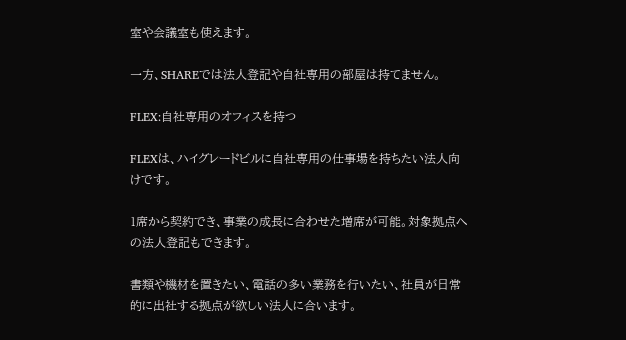室や会議室も使えます。

一方、SHAREでは法人登記や自社専用の部屋は持てません。

FLEX:自社専用のオフィスを持つ

FLEXは、ハイグレードビルに自社専用の仕事場を持ちたい法人向けです。

1席から契約でき、事業の成長に合わせた増席が可能。対象拠点への法人登記もできます。

書類や機材を置きたい、電話の多い業務を行いたい、社員が日常的に出社する拠点が欲しい法人に合います。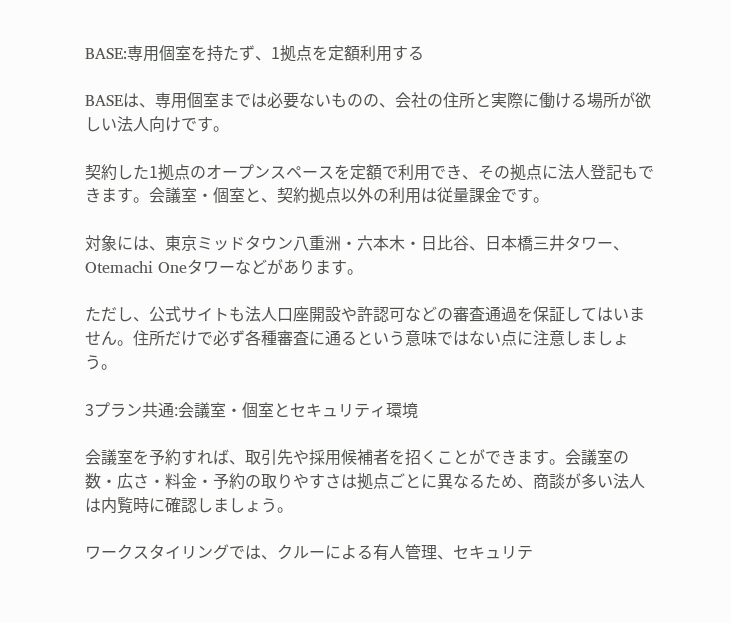BASE:専用個室を持たず、1拠点を定額利用する

BASEは、専用個室までは必要ないものの、会社の住所と実際に働ける場所が欲しい法人向けです。

契約した1拠点のオープンスペースを定額で利用でき、その拠点に法人登記もできます。会議室・個室と、契約拠点以外の利用は従量課金です。

対象には、東京ミッドタウン八重洲・六本木・日比谷、日本橋三井タワー、Otemachi Oneタワーなどがあります。

ただし、公式サイトも法人口座開設や許認可などの審査通過を保証してはいません。住所だけで必ず各種審査に通るという意味ではない点に注意しましょう。

3プラン共通:会議室・個室とセキュリティ環境

会議室を予約すれば、取引先や採用候補者を招くことができます。会議室の数・広さ・料金・予約の取りやすさは拠点ごとに異なるため、商談が多い法人は内覧時に確認しましょう。

ワークスタイリングでは、クルーによる有人管理、セキュリテ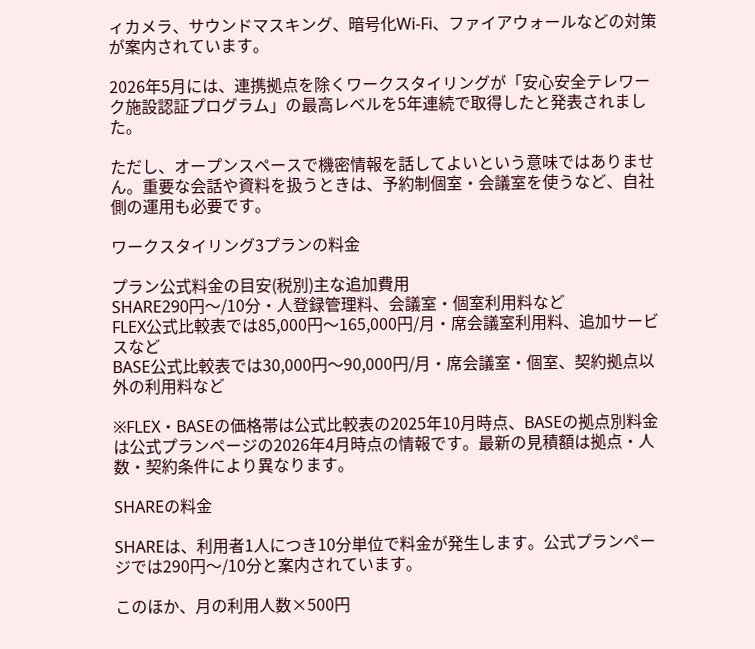ィカメラ、サウンドマスキング、暗号化Wi-Fi、ファイアウォールなどの対策が案内されています。

2026年5月には、連携拠点を除くワークスタイリングが「安心安全テレワーク施設認証プログラム」の最高レベルを5年連続で取得したと発表されました。

ただし、オープンスペースで機密情報を話してよいという意味ではありません。重要な会話や資料を扱うときは、予約制個室・会議室を使うなど、自社側の運用も必要です。

ワークスタイリング3プランの料金

プラン公式料金の目安(税別)主な追加費用
SHARE290円〜/10分・人登録管理料、会議室・個室利用料など
FLEX公式比較表では85,000円〜165,000円/月・席会議室利用料、追加サービスなど
BASE公式比較表では30,000円〜90,000円/月・席会議室・個室、契約拠点以外の利用料など

※FLEX・BASEの価格帯は公式比較表の2025年10月時点、BASEの拠点別料金は公式プランページの2026年4月時点の情報です。最新の見積額は拠点・人数・契約条件により異なります。

SHAREの料金

SHAREは、利用者1人につき10分単位で料金が発生します。公式プランページでは290円〜/10分と案内されています。

このほか、月の利用人数×500円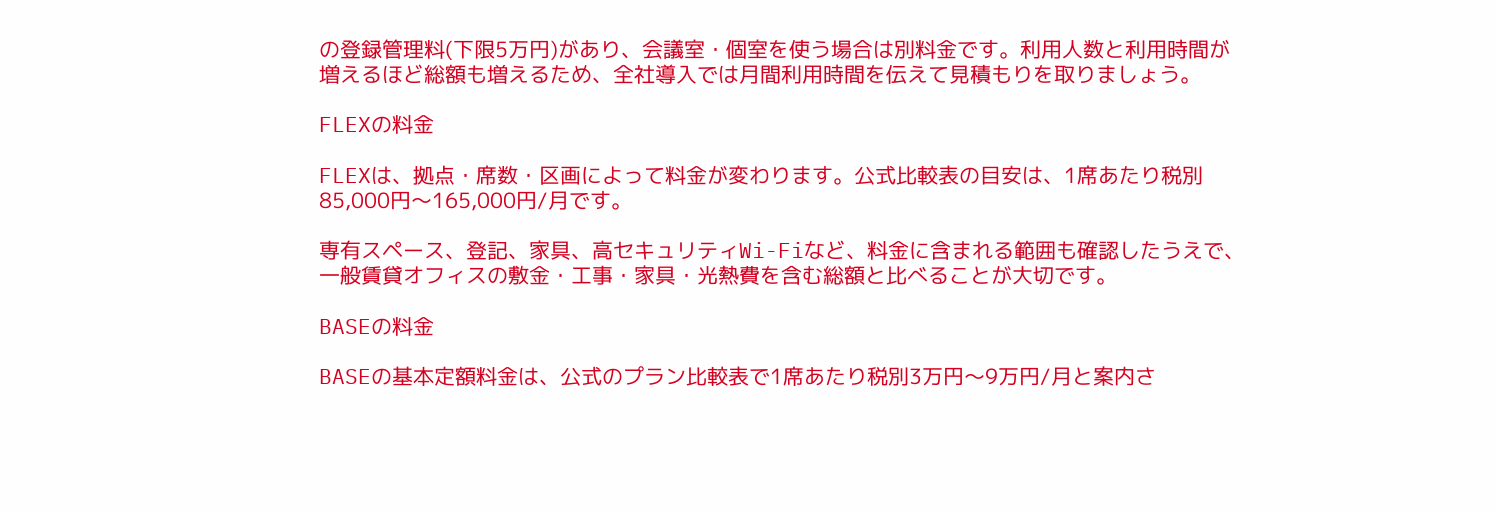の登録管理料(下限5万円)があり、会議室・個室を使う場合は別料金です。利用人数と利用時間が増えるほど総額も増えるため、全社導入では月間利用時間を伝えて見積もりを取りましょう。

FLEXの料金

FLEXは、拠点・席数・区画によって料金が変わります。公式比較表の目安は、1席あたり税別85,000円〜165,000円/月です。

専有スペース、登記、家具、高セキュリティWi-Fiなど、料金に含まれる範囲も確認したうえで、一般賃貸オフィスの敷金・工事・家具・光熱費を含む総額と比べることが大切です。

BASEの料金

BASEの基本定額料金は、公式のプラン比較表で1席あたり税別3万円〜9万円/月と案内さ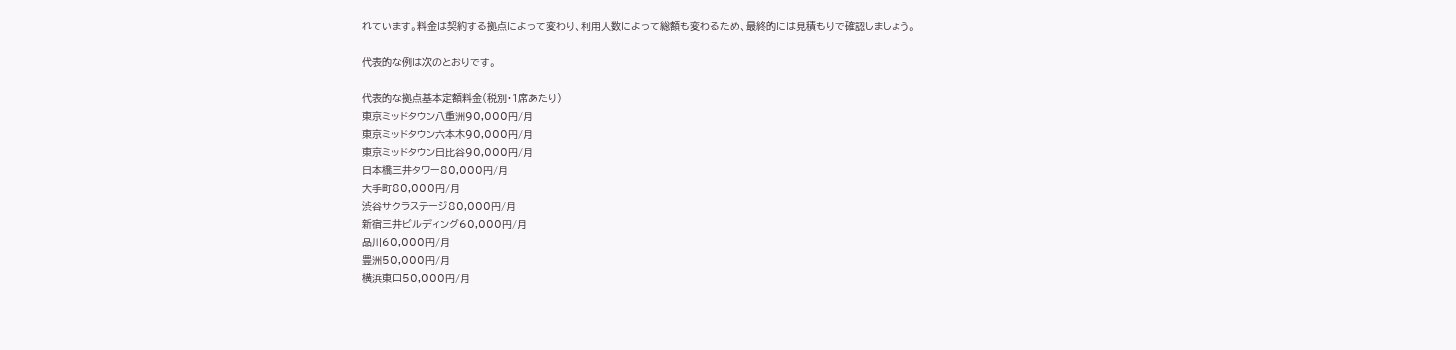れています。料金は契約する拠点によって変わり、利用人数によって総額も変わるため、最終的には見積もりで確認しましょう。

代表的な例は次のとおりです。

代表的な拠点基本定額料金(税別・1席あたり)
東京ミッドタウン八重洲90,000円/月
東京ミッドタウン六本木90,000円/月
東京ミッドタウン日比谷90,000円/月
日本橋三井タワー80,000円/月
大手町80,000円/月
渋谷サクラステージ80,000円/月
新宿三井ビルディング60,000円/月
品川60,000円/月
豊洲50,000円/月
横浜東口50,000円/月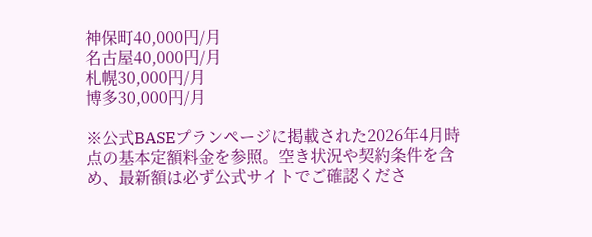神保町40,000円/月
名古屋40,000円/月
札幌30,000円/月
博多30,000円/月

※公式BASEプランページに掲載された2026年4月時点の基本定額料金を参照。空き状況や契約条件を含め、最新額は必ず公式サイトでご確認くださ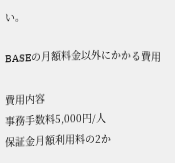い。

BASEの月額料金以外にかかる費用

費用内容
事務手数料5,000円/人
保証金月額利用料の2か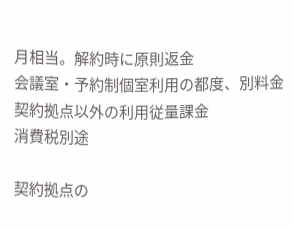月相当。解約時に原則返金
会議室・予約制個室利用の都度、別料金
契約拠点以外の利用従量課金
消費税別途

契約拠点の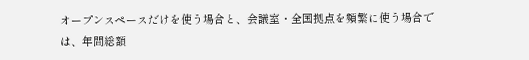オープンスペースだけを使う場合と、会議室・全国拠点を頻繁に使う場合では、年間総額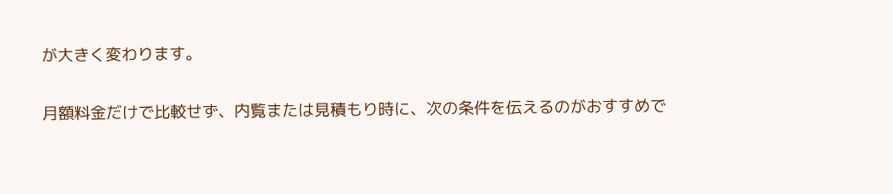が大きく変わります。

月額料金だけで比較せず、内覧または見積もり時に、次の条件を伝えるのがおすすめで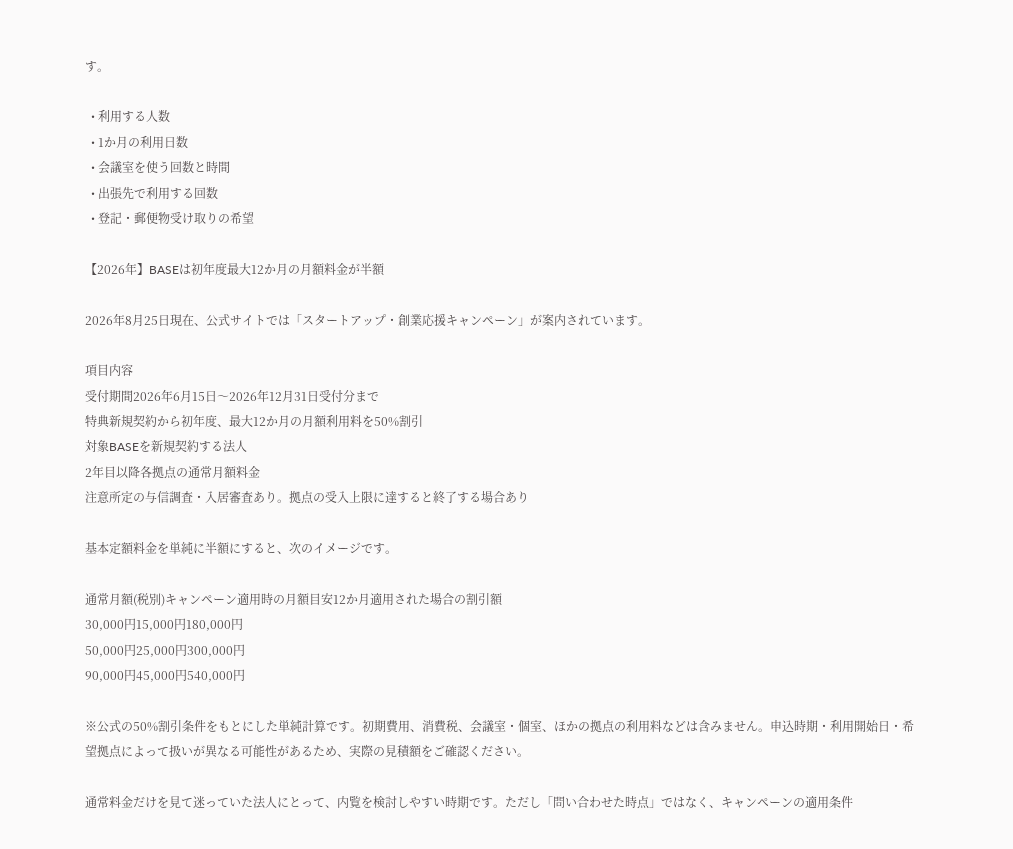す。

  • 利用する人数
  • 1か月の利用日数
  • 会議室を使う回数と時間
  • 出張先で利用する回数
  • 登記・郵便物受け取りの希望

【2026年】BASEは初年度最大12か月の月額料金が半額

2026年8月25日現在、公式サイトでは「スタートアップ・創業応援キャンペーン」が案内されています。

項目内容
受付期間2026年6月15日〜2026年12月31日受付分まで
特典新規契約から初年度、最大12か月の月額利用料を50%割引
対象BASEを新規契約する法人
2年目以降各拠点の通常月額料金
注意所定の与信調査・入居審査あり。拠点の受入上限に達すると終了する場合あり

基本定額料金を単純に半額にすると、次のイメージです。

通常月額(税別)キャンペーン適用時の月額目安12か月適用された場合の割引額
30,000円15,000円180,000円
50,000円25,000円300,000円
90,000円45,000円540,000円

※公式の50%割引条件をもとにした単純計算です。初期費用、消費税、会議室・個室、ほかの拠点の利用料などは含みません。申込時期・利用開始日・希望拠点によって扱いが異なる可能性があるため、実際の見積額をご確認ください。

通常料金だけを見て迷っていた法人にとって、内覧を検討しやすい時期です。ただし「問い合わせた時点」ではなく、キャンペーンの適用条件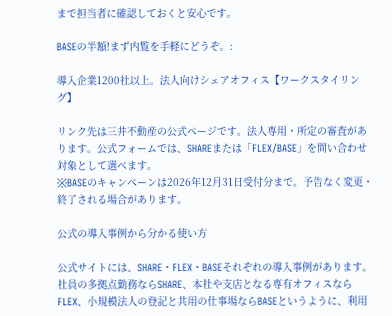まで担当者に確認しておくと安心です。

BASEの半額!まず内覧を手軽にどうぞ。:

導入企業1200社以上。法人向けシェアオフィス【ワークスタイリング】

リンク先は三井不動産の公式ページです。法人専用・所定の審査があります。公式フォームでは、SHAREまたは「FLEX/BASE」を問い合わせ対象として選べます。
※BASEのキャンペーンは2026年12月31日受付分まで。予告なく変更・終了される場合があります。

公式の導入事例から分かる使い方

公式サイトには、SHARE・FLEX・BASEそれぞれの導入事例があります。社員の多拠点勤務ならSHARE、本社や支店となる専有オフィスならFLEX、小規模法人の登記と共用の仕事場ならBASEというように、利用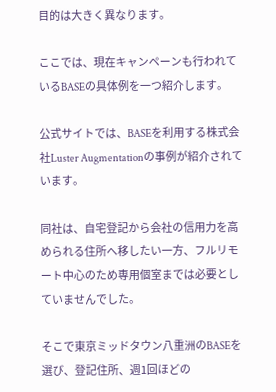目的は大きく異なります。

ここでは、現在キャンペーンも行われているBASEの具体例を一つ紹介します。

公式サイトでは、BASEを利用する株式会社Luster Augmentationの事例が紹介されています。

同社は、自宅登記から会社の信用力を高められる住所へ移したい一方、フルリモート中心のため専用個室までは必要としていませんでした。

そこで東京ミッドタウン八重洲のBASEを選び、登記住所、週1回ほどの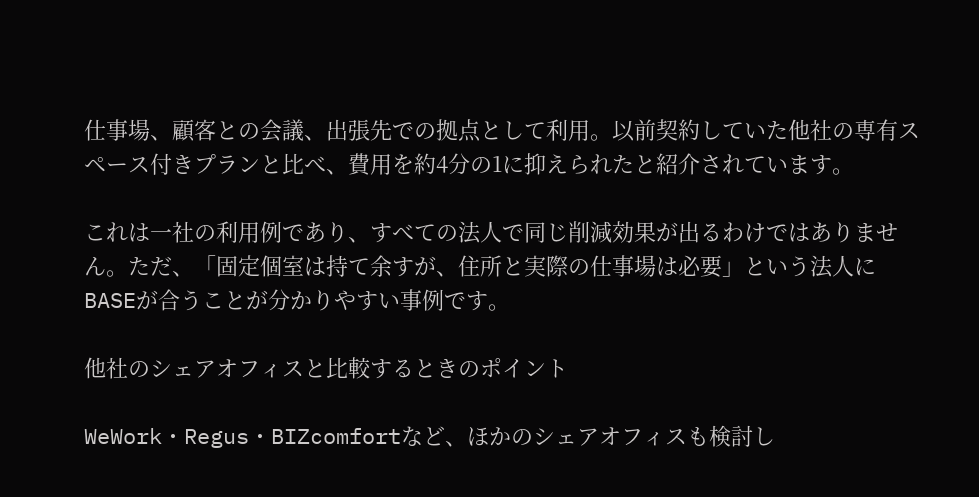仕事場、顧客との会議、出張先での拠点として利用。以前契約していた他社の専有スペース付きプランと比べ、費用を約4分の1に抑えられたと紹介されています。

これは一社の利用例であり、すべての法人で同じ削減効果が出るわけではありません。ただ、「固定個室は持て余すが、住所と実際の仕事場は必要」という法人にBASEが合うことが分かりやすい事例です。

他社のシェアオフィスと比較するときのポイント

WeWork・Regus・BIZcomfortなど、ほかのシェアオフィスも検討し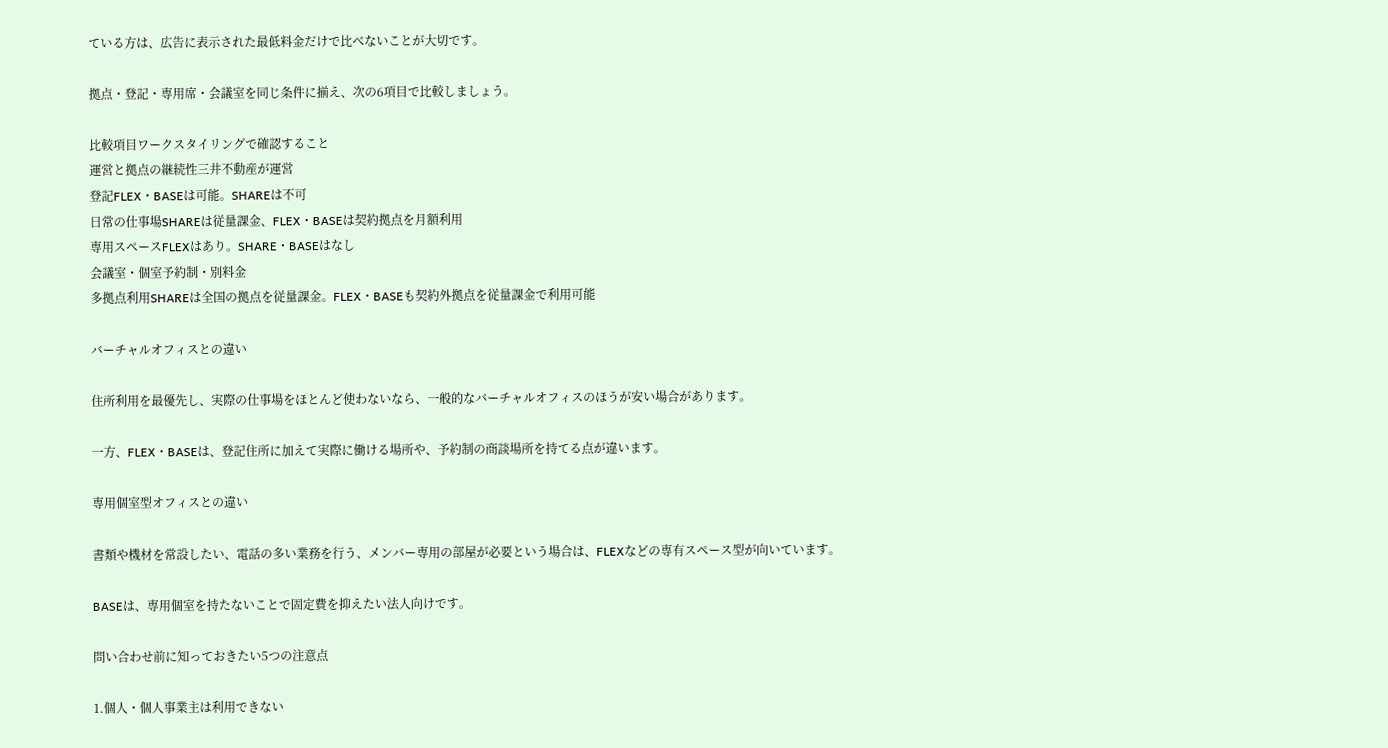ている方は、広告に表示された最低料金だけで比べないことが大切です。

拠点・登記・専用席・会議室を同じ条件に揃え、次の6項目で比較しましょう。

比較項目ワークスタイリングで確認すること
運営と拠点の継続性三井不動産が運営
登記FLEX・BASEは可能。SHAREは不可
日常の仕事場SHAREは従量課金、FLEX・BASEは契約拠点を月額利用
専用スペースFLEXはあり。SHARE・BASEはなし
会議室・個室予約制・別料金
多拠点利用SHAREは全国の拠点を従量課金。FLEX・BASEも契約外拠点を従量課金で利用可能

バーチャルオフィスとの違い

住所利用を最優先し、実際の仕事場をほとんど使わないなら、一般的なバーチャルオフィスのほうが安い場合があります。

一方、FLEX・BASEは、登記住所に加えて実際に働ける場所や、予約制の商談場所を持てる点が違います。

専用個室型オフィスとの違い

書類や機材を常設したい、電話の多い業務を行う、メンバー専用の部屋が必要という場合は、FLEXなどの専有スペース型が向いています。

BASEは、専用個室を持たないことで固定費を抑えたい法人向けです。

問い合わせ前に知っておきたい5つの注意点

1.個人・個人事業主は利用できない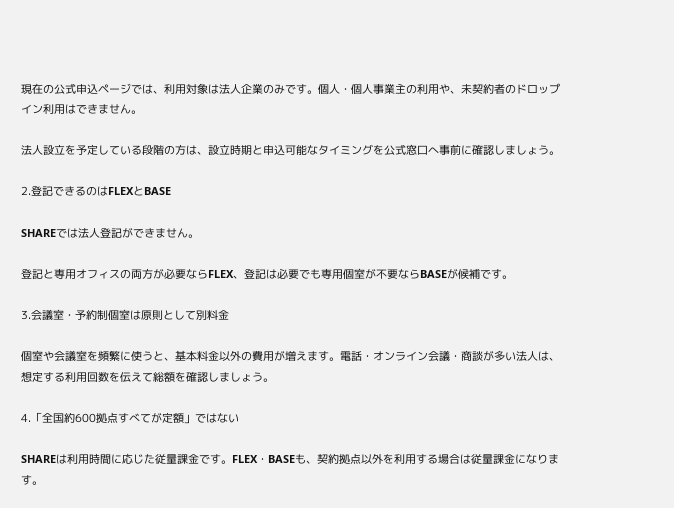現在の公式申込ページでは、利用対象は法人企業のみです。個人・個人事業主の利用や、未契約者のドロップイン利用はできません。

法人設立を予定している段階の方は、設立時期と申込可能なタイミングを公式窓口へ事前に確認しましょう。

2.登記できるのはFLEXとBASE

SHAREでは法人登記ができません。

登記と専用オフィスの両方が必要ならFLEX、登記は必要でも専用個室が不要ならBASEが候補です。

3.会議室・予約制個室は原則として別料金

個室や会議室を頻繁に使うと、基本料金以外の費用が増えます。電話・オンライン会議・商談が多い法人は、想定する利用回数を伝えて総額を確認しましょう。

4.「全国約600拠点すべてが定額」ではない

SHAREは利用時間に応じた従量課金です。FLEX・BASEも、契約拠点以外を利用する場合は従量課金になります。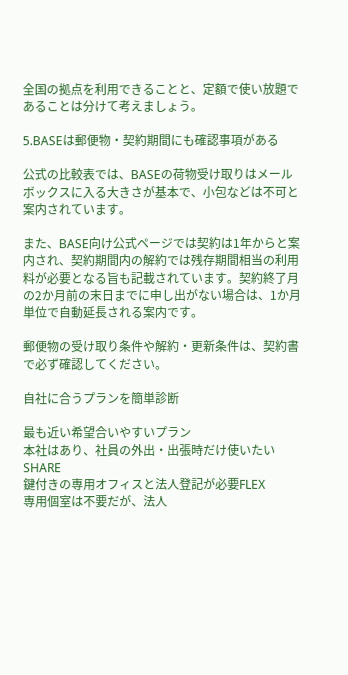全国の拠点を利用できることと、定額で使い放題であることは分けて考えましょう。

5.BASEは郵便物・契約期間にも確認事項がある

公式の比較表では、BASEの荷物受け取りはメールボックスに入る大きさが基本で、小包などは不可と案内されています。

また、BASE向け公式ページでは契約は1年からと案内され、契約期間内の解約では残存期間相当の利用料が必要となる旨も記載されています。契約終了月の2か月前の末日までに申し出がない場合は、1か月単位で自動延長される案内です。

郵便物の受け取り条件や解約・更新条件は、契約書で必ず確認してください。

自社に合うプランを簡単診断

最も近い希望合いやすいプラン
本社はあり、社員の外出・出張時だけ使いたいSHARE
鍵付きの専用オフィスと法人登記が必要FLEX
専用個室は不要だが、法人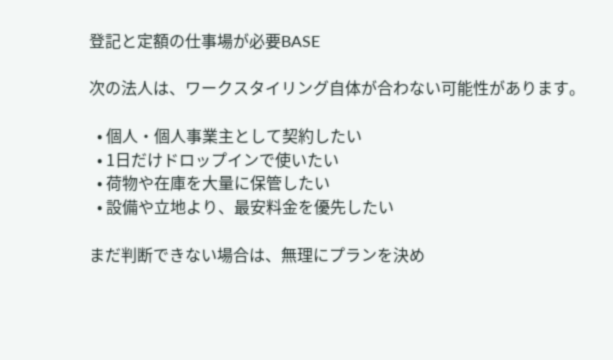登記と定額の仕事場が必要BASE

次の法人は、ワークスタイリング自体が合わない可能性があります。

  • 個人・個人事業主として契約したい
  • 1日だけドロップインで使いたい
  • 荷物や在庫を大量に保管したい
  • 設備や立地より、最安料金を優先したい

まだ判断できない場合は、無理にプランを決め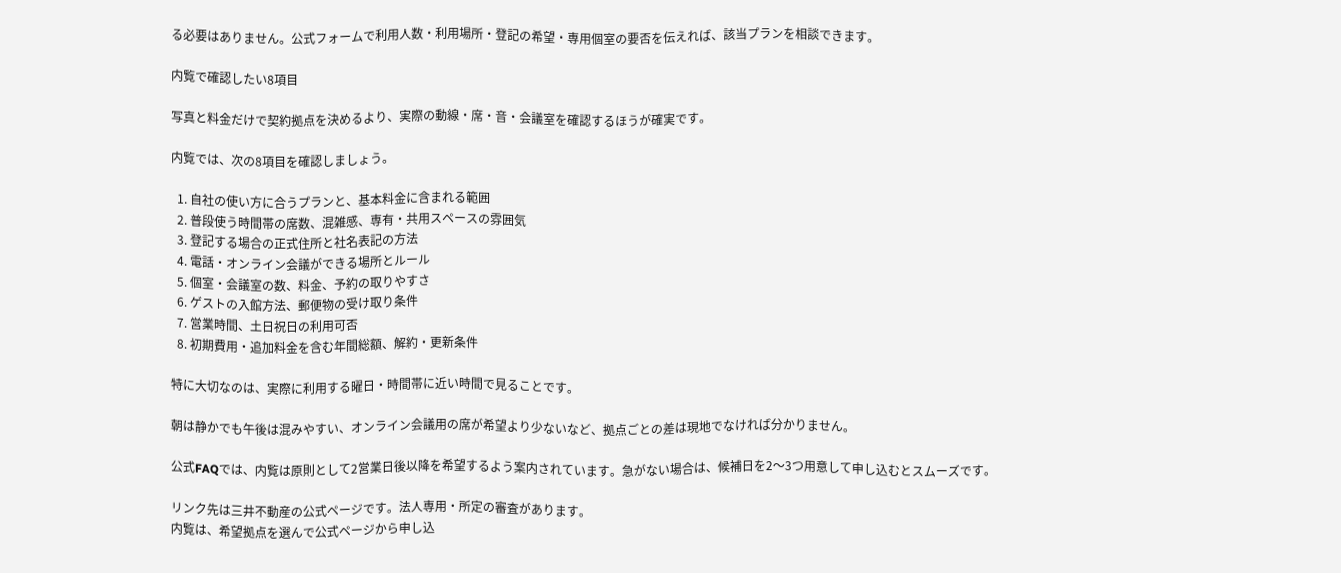る必要はありません。公式フォームで利用人数・利用場所・登記の希望・専用個室の要否を伝えれば、該当プランを相談できます。

内覧で確認したい8項目

写真と料金だけで契約拠点を決めるより、実際の動線・席・音・会議室を確認するほうが確実です。

内覧では、次の8項目を確認しましょう。

  1. 自社の使い方に合うプランと、基本料金に含まれる範囲
  2. 普段使う時間帯の席数、混雑感、専有・共用スペースの雰囲気
  3. 登記する場合の正式住所と社名表記の方法
  4. 電話・オンライン会議ができる場所とルール
  5. 個室・会議室の数、料金、予約の取りやすさ
  6. ゲストの入館方法、郵便物の受け取り条件
  7. 営業時間、土日祝日の利用可否
  8. 初期費用・追加料金を含む年間総額、解約・更新条件

特に大切なのは、実際に利用する曜日・時間帯に近い時間で見ることです。

朝は静かでも午後は混みやすい、オンライン会議用の席が希望より少ないなど、拠点ごとの差は現地でなければ分かりません。

公式FAQでは、内覧は原則として2営業日後以降を希望するよう案内されています。急がない場合は、候補日を2〜3つ用意して申し込むとスムーズです。

リンク先は三井不動産の公式ページです。法人専用・所定の審査があります。
内覧は、希望拠点を選んで公式ページから申し込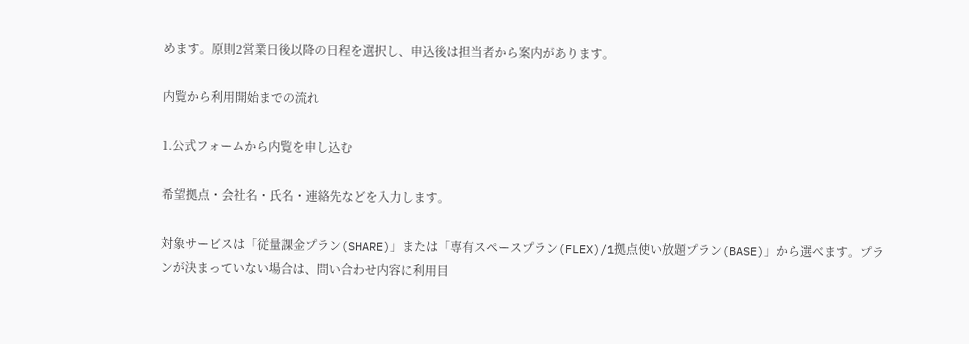めます。原則2営業日後以降の日程を選択し、申込後は担当者から案内があります。

内覧から利用開始までの流れ

1.公式フォームから内覧を申し込む

希望拠点・会社名・氏名・連絡先などを入力します。

対象サービスは「従量課金プラン(SHARE)」または「専有スペースプラン(FLEX)/1拠点使い放題プラン(BASE)」から選べます。プランが決まっていない場合は、問い合わせ内容に利用目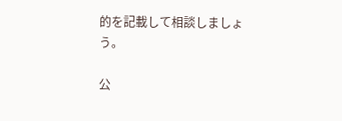的を記載して相談しましょう。

公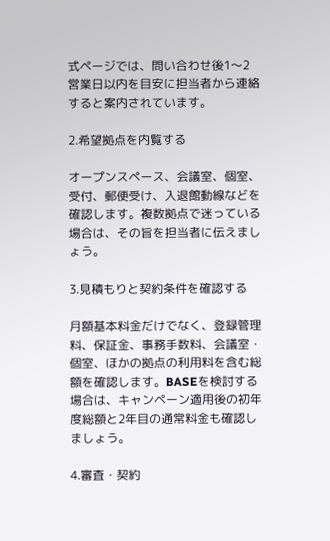式ページでは、問い合わせ後1〜2営業日以内を目安に担当者から連絡すると案内されています。

2.希望拠点を内覧する

オープンスペース、会議室、個室、受付、郵便受け、入退館動線などを確認します。複数拠点で迷っている場合は、その旨を担当者に伝えましょう。

3.見積もりと契約条件を確認する

月額基本料金だけでなく、登録管理料、保証金、事務手数料、会議室・個室、ほかの拠点の利用料を含む総額を確認します。BASEを検討する場合は、キャンペーン適用後の初年度総額と2年目の通常料金も確認しましょう。

4.審査・契約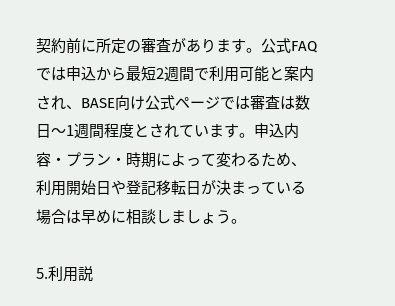契約前に所定の審査があります。公式FAQでは申込から最短2週間で利用可能と案内され、BASE向け公式ページでは審査は数日〜1週間程度とされています。申込内容・プラン・時期によって変わるため、利用開始日や登記移転日が決まっている場合は早めに相談しましょう。

5.利用説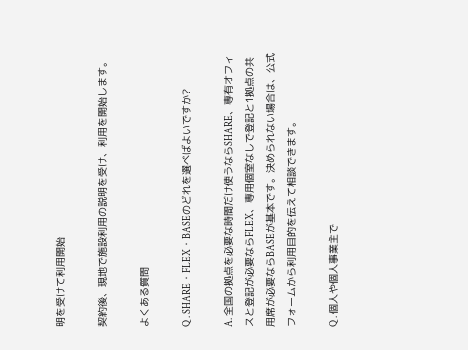明を受けて利用開始

契約後、現地で施設利用の説明を受け、利用を開始します。

よくある質問

Q . SHARE・FLEX・BASEのどれを選べばよいですか?

A. 全国の拠点を必要な時間だけ使うならSHARE、専有オフィスと登記が必要ならFLEX、専用個室なしで登記と1拠点の共用席が必要ならBASEが基本です。決められない場合は、公式フォームから利用目的を伝えて相談できます。

Q . 個人や個人事業主で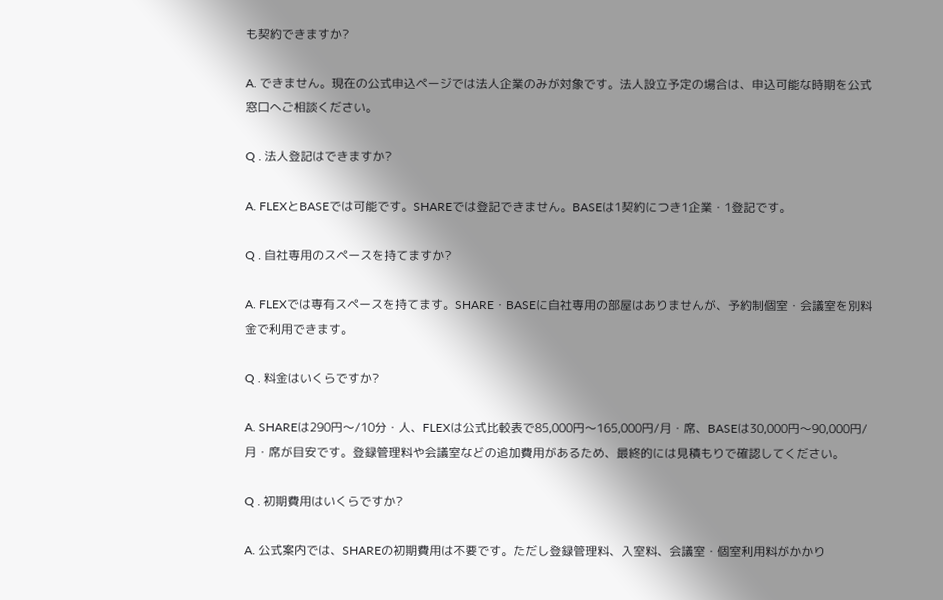も契約できますか?

A. できません。現在の公式申込ページでは法人企業のみが対象です。法人設立予定の場合は、申込可能な時期を公式窓口へご相談ください。

Q . 法人登記はできますか?

A. FLEXとBASEでは可能です。SHAREでは登記できません。BASEは1契約につき1企業・1登記です。

Q . 自社専用のスペースを持てますか?

A. FLEXでは専有スペースを持てます。SHARE・BASEに自社専用の部屋はありませんが、予約制個室・会議室を別料金で利用できます。

Q . 料金はいくらですか?

A. SHAREは290円〜/10分・人、FLEXは公式比較表で85,000円〜165,000円/月・席、BASEは30,000円〜90,000円/月・席が目安です。登録管理料や会議室などの追加費用があるため、最終的には見積もりで確認してください。

Q . 初期費用はいくらですか?

A. 公式案内では、SHAREの初期費用は不要です。ただし登録管理料、入室料、会議室・個室利用料がかかり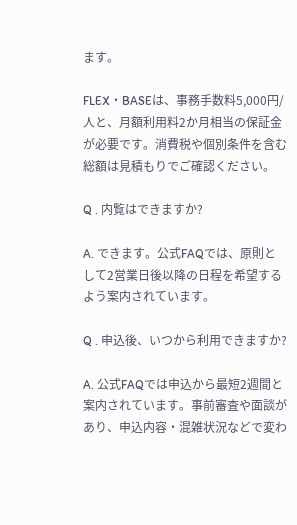ます。

FLEX・BASEは、事務手数料5,000円/人と、月額利用料2か月相当の保証金が必要です。消費税や個別条件を含む総額は見積もりでご確認ください。

Q . 内覧はできますか?

A. できます。公式FAQでは、原則として2営業日後以降の日程を希望するよう案内されています。

Q . 申込後、いつから利用できますか?

A. 公式FAQでは申込から最短2週間と案内されています。事前審査や面談があり、申込内容・混雑状況などで変わ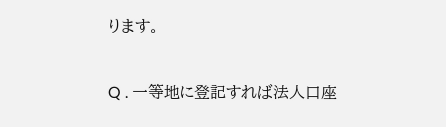ります。

Q . 一等地に登記すれば法人口座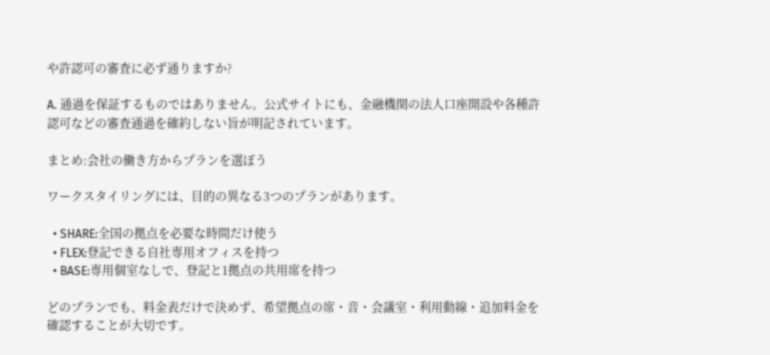や許認可の審査に必ず通りますか?

A. 通過を保証するものではありません。公式サイトにも、金融機関の法人口座開設や各種許認可などの審査通過を確約しない旨が明記されています。

まとめ:会社の働き方からプランを選ぼう

ワークスタイリングには、目的の異なる3つのプランがあります。

  • SHARE:全国の拠点を必要な時間だけ使う
  • FLEX:登記できる自社専用オフィスを持つ
  • BASE:専用個室なしで、登記と1拠点の共用席を持つ

どのプランでも、料金表だけで決めず、希望拠点の席・音・会議室・利用動線・追加料金を確認することが大切です。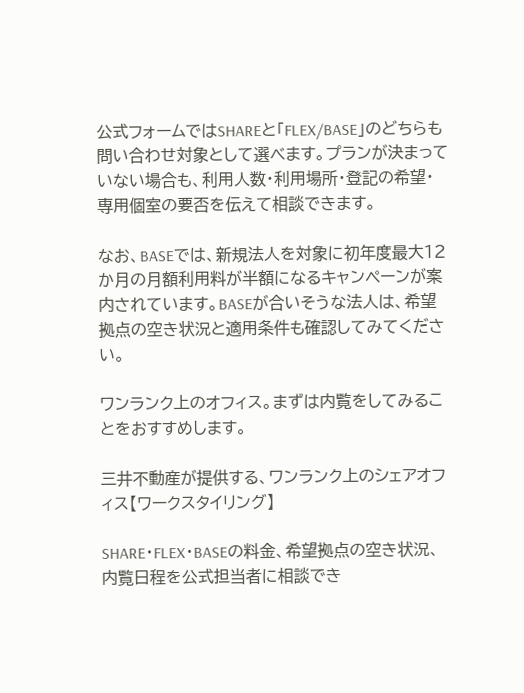公式フォームではSHAREと「FLEX/BASE」のどちらも問い合わせ対象として選べます。プランが決まっていない場合も、利用人数・利用場所・登記の希望・専用個室の要否を伝えて相談できます。

なお、BASEでは、新規法人を対象に初年度最大12か月の月額利用料が半額になるキャンペーンが案内されています。BASEが合いそうな法人は、希望拠点の空き状況と適用条件も確認してみてください。

ワンランク上のオフィス。まずは内覧をしてみることをおすすめします。

三井不動産が提供する、ワンランク上のシェアオフィス【ワークスタイリング】

SHARE・FLEX・BASEの料金、希望拠点の空き状況、内覧日程を公式担当者に相談でき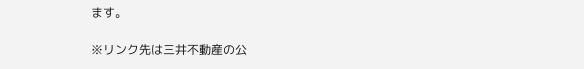ます。

※リンク先は三井不動産の公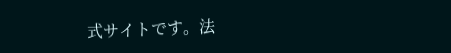式サイトです。法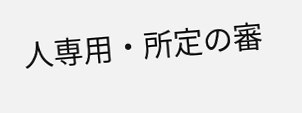人専用・所定の審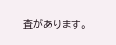査があります。